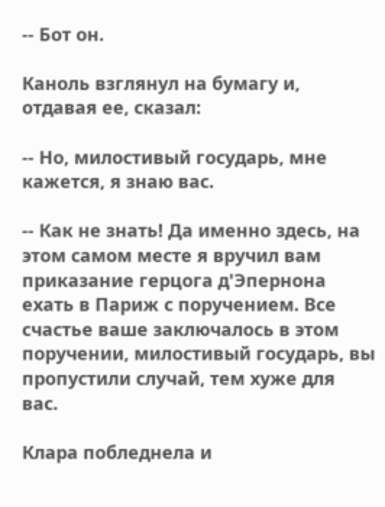-- Бот он.

Каноль взглянул на бумагу и, отдавая ее, сказал:

-- Но, милостивый государь, мне кажется, я знаю вас.

-- Как не знать! Да именно здесь, на этом самом месте я вручил вам приказание герцога д'Эпернона ехать в Париж с поручением. Все счастье ваше заключалось в этом поручении, милостивый государь, вы пропустили случай, тем хуже для вас.

Клара побледнела и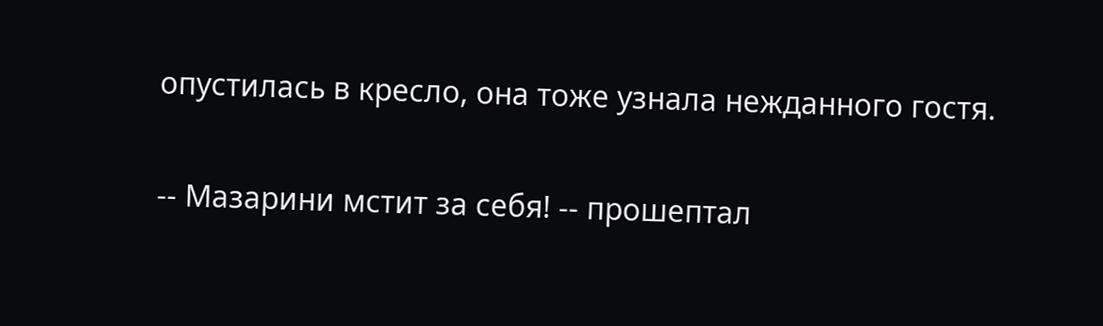опустилась в кресло, она тоже узнала нежданного гостя.

-- Мазарини мстит за себя! -- прошептал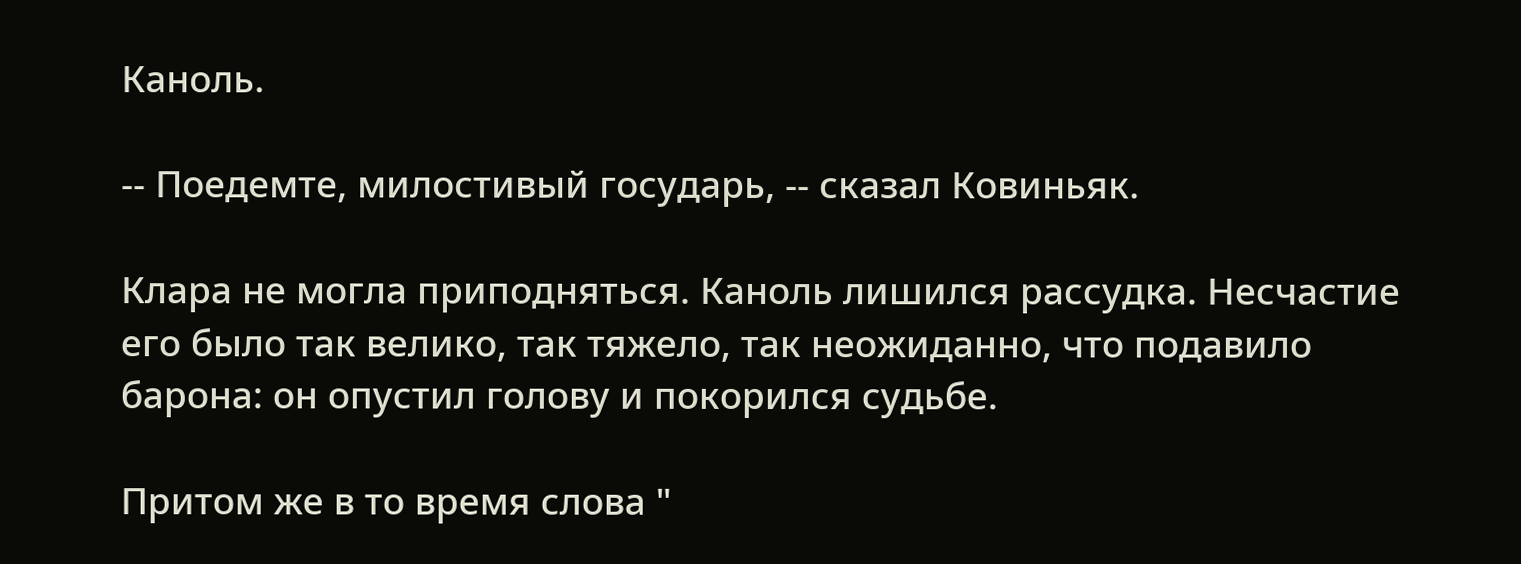Каноль.

-- Поедемте, милостивый государь, -- сказал Ковиньяк.

Клара не могла приподняться. Каноль лишился рассудка. Несчастие его было так велико, так тяжело, так неожиданно, что подавило барона: он опустил голову и покорился судьбе.

Притом же в то время слова "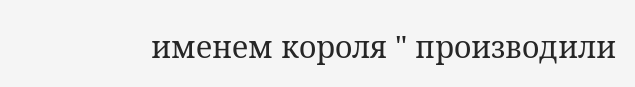именем короля " производили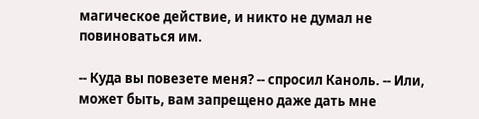магическое действие, и никто не думал не повиноваться им.

-- Куда вы повезете меня? -- спросил Каноль. -- Или, может быть, вам запрещено даже дать мне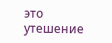это утешение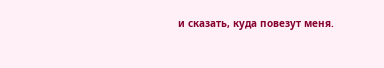и сказать, куда повезут меня.